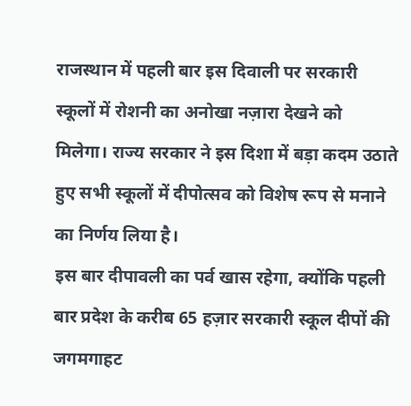राजस्थान में पहली बार इस दिवाली पर सरकारी स्कूलों में रोशनी का अनोखा नज़ारा देखने को मिलेगा। राज्य सरकार ने इस दिशा में बड़ा कदम उठाते हुए सभी स्कूलों में दीपोत्सव को विशेष रूप से मनाने का निर्णय लिया है।
इस बार दीपावली का पर्व खास रहेगा, क्योंकि पहली बार प्रदेश के करीब 65 हज़ार सरकारी स्कूल दीपों की जगमगाहट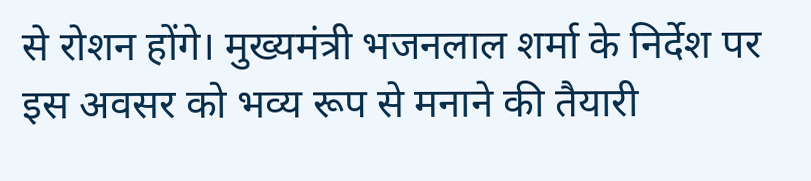से रोशन होंगे। मुख्यमंत्री भजनलाल शर्मा के निर्देश पर इस अवसर को भव्य रूप से मनाने की तैयारी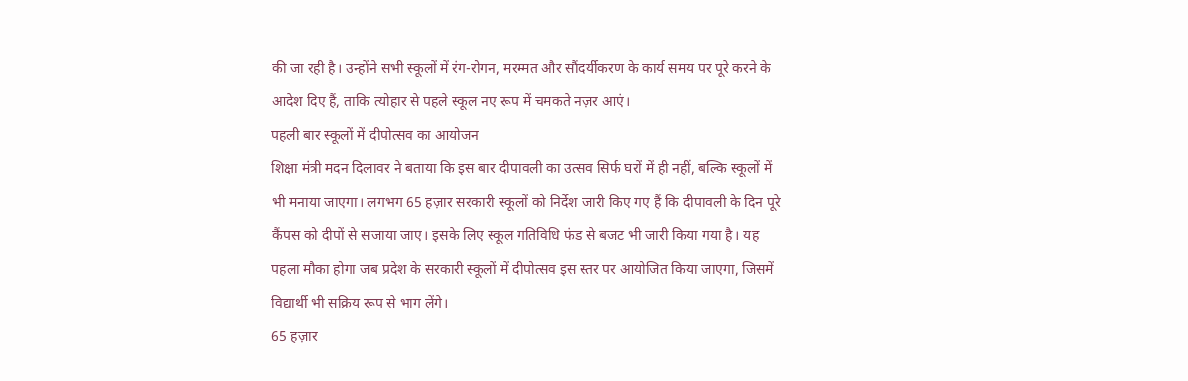की जा रही है। उन्होंने सभी स्कूलों में रंग-रोगन, मरम्मत और सौंदर्यीकरण के कार्य समय पर पूरे करने के आदेश दिए हैं, ताकि त्योहार से पहले स्कूल नए रूप में चमकते नज़र आएं।
पहली बार स्कूलों में दीपोत्सव का आयोजन
शिक्षा मंत्री मदन दिलावर ने बताया कि इस बार दीपावली का उत्सव सिर्फ घरों में ही नहीं, बल्कि स्कूलों में भी मनाया जाएगा। लगभग 65 हज़ार सरकारी स्कूलों को निर्देश जारी किए गए हैं कि दीपावली के दिन पूरे कैंपस को दीपों से सजाया जाए। इसके लिए स्कूल गतिविधि फंड से बजट भी जारी किया गया है। यह पहला मौका होगा जब प्रदेश के सरकारी स्कूलों में दीपोत्सव इस स्तर पर आयोजित किया जाएगा, जिसमें विद्यार्थी भी सक्रिय रूप से भाग लेंगे।
65 हज़ार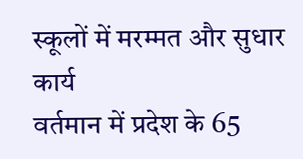स्कूलों में मरम्मत और सुधार कार्य
वर्तमान में प्रदेश के 65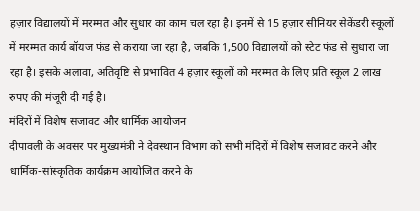हज़ार विद्यालयों में मरम्मत और सुधार का काम चल रहा है। इनमें से 15 हज़ार सीनियर सेकेंडरी स्कूलों में मरम्मत कार्य बॉयज फंड से कराया जा रहा है, जबकि 1,500 विद्यालयों को स्टेट फंड से सुधारा जा रहा है। इसके अलावा, अतिवृष्टि से प्रभावित 4 हज़ार स्कूलों को मरम्मत के लिए प्रति स्कूल 2 लाख रुपए की मंजूरी दी गई है।
मंदिरों में विशेष सजावट और धार्मिक आयोजन
दीपावली के अवसर पर मुख्यमंत्री ने देवस्थान विभाग को सभी मंदिरों में विशेष सजावट करने और धार्मिक-सांस्कृतिक कार्यक्रम आयोजित करने के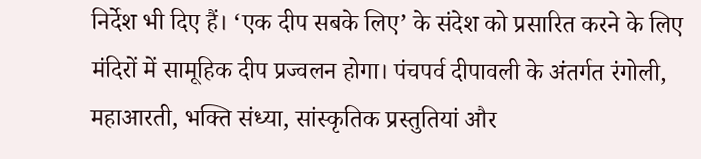निर्देश भी दिए हैं। ‘एक दीप सबके लिए’ के संदेश को प्रसारित करने के लिए मंदिरों में सामूहिक दीप प्रज्वलन होगा। पंचपर्व दीपावली के अंतर्गत रंगोली, महाआरती, भक्ति संध्या, सांस्कृतिक प्रस्तुतियां और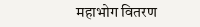महाभोग वितरण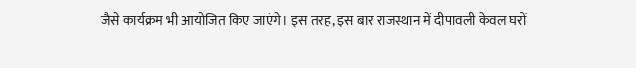जैसे कार्यक्रम भी आयोजित किए जाएंगे। इस तरह, इस बार राजस्थान में दीपावली केवल घरों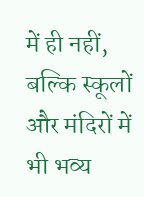में ही नहीं, बल्कि स्कूलों और मंदिरों में भी भव्य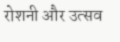रोशनी और उत्सव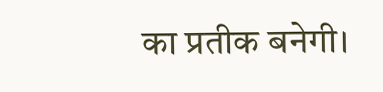का प्रतीक बनेगी।